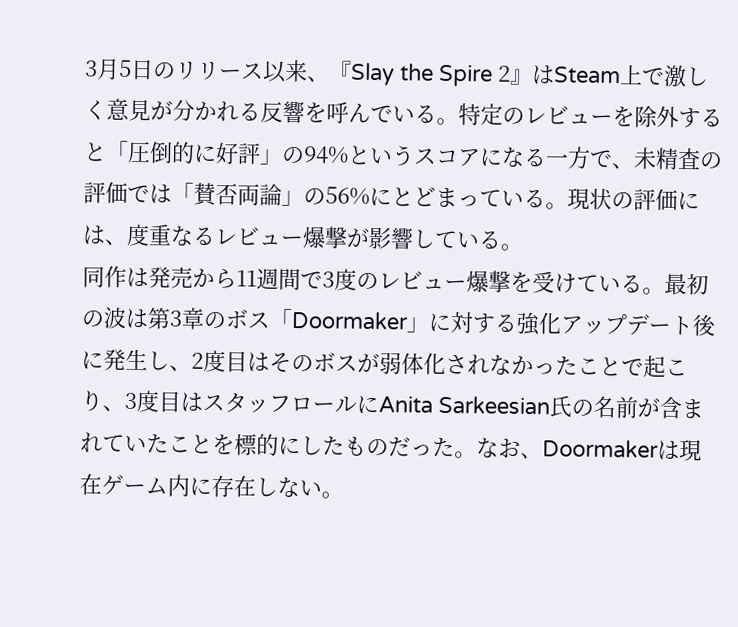3月5日のリリース以来、『Slay the Spire 2』はSteam上で激しく意見が分かれる反響を呼んでいる。特定のレビューを除外すると「圧倒的に好評」の94%というスコアになる一方で、未精査の評価では「賛否両論」の56%にとどまっている。現状の評価には、度重なるレビュー爆撃が影響している。
同作は発売から11週間で3度のレビュー爆撃を受けている。最初の波は第3章のボス「Doormaker」に対する強化アップデート後に発生し、2度目はそのボスが弱体化されなかったことで起こり、3度目はスタッフロールにAnita Sarkeesian氏の名前が含まれていたことを標的にしたものだった。なお、Doormakerは現在ゲーム内に存在しない。